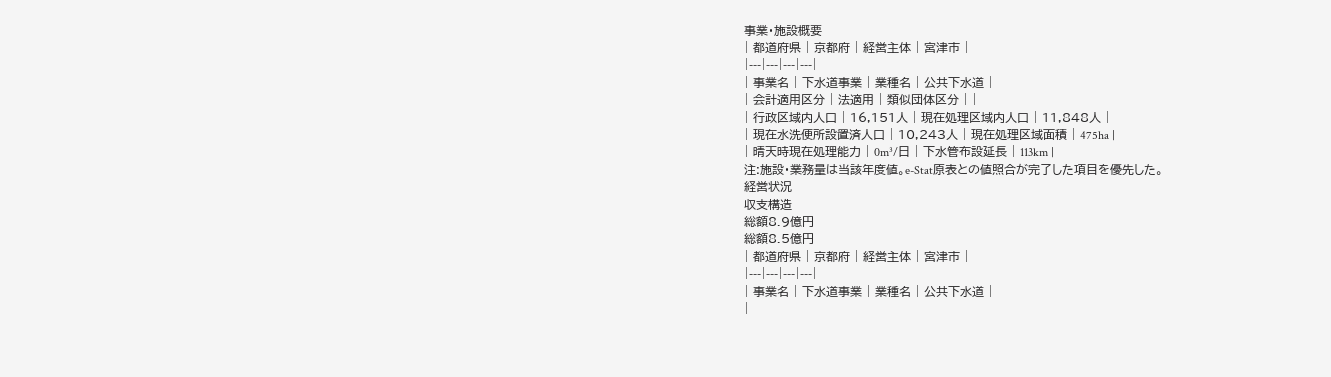事業・施設概要
| 都道府県 | 京都府 | 経営主体 | 宮津市 |
|---|---|---|---|
| 事業名 | 下水道事業 | 業種名 | 公共下水道 |
| 会計適用区分 | 法適用 | 類似団体区分 | |
| 行政区域内人口 | 16,151人 | 現在処理区域内人口 | 11,848人 |
| 現在水洗便所設置済人口 | 10,243人 | 現在処理区域面積 | 475ha |
| 晴天時現在処理能力 | 0m³/日 | 下水管布設延長 | 113km |
注:施設・業務量は当該年度値。e-Stat原表との値照合が完了した項目を優先した。
経営状況
収支構造
総額8.9億円
総額8.5億円
| 都道府県 | 京都府 | 経営主体 | 宮津市 |
|---|---|---|---|
| 事業名 | 下水道事業 | 業種名 | 公共下水道 |
|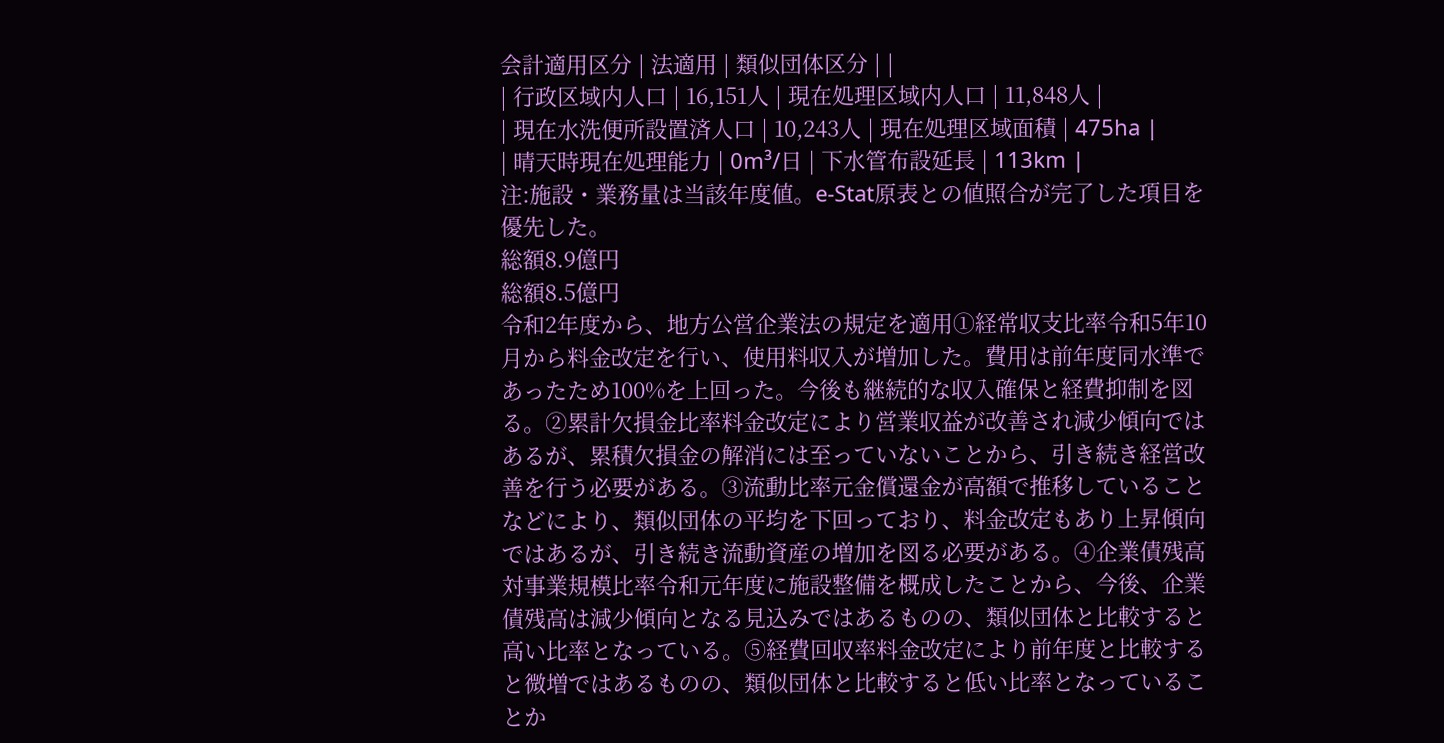会計適用区分 | 法適用 | 類似団体区分 | |
| 行政区域内人口 | 16,151人 | 現在処理区域内人口 | 11,848人 |
| 現在水洗便所設置済人口 | 10,243人 | 現在処理区域面積 | 475ha |
| 晴天時現在処理能力 | 0m³/日 | 下水管布設延長 | 113km |
注:施設・業務量は当該年度値。e-Stat原表との値照合が完了した項目を優先した。
総額8.9億円
総額8.5億円
令和2年度から、地方公営企業法の規定を適用①経常収支比率令和5年10月から料金改定を行い、使用料収入が増加した。費用は前年度同水準であったため100%を上回った。今後も継続的な収入確保と経費抑制を図る。②累計欠損金比率料金改定により営業収益が改善され減少傾向ではあるが、累積欠損金の解消には至っていないことから、引き続き経営改善を行う必要がある。③流動比率元金償還金が高額で推移していることなどにより、類似団体の平均を下回っており、料金改定もあり上昇傾向ではあるが、引き続き流動資産の増加を図る必要がある。④企業債残高対事業規模比率令和元年度に施設整備を概成したことから、今後、企業債残高は減少傾向となる見込みではあるものの、類似団体と比較すると高い比率となっている。⑤経費回収率料金改定により前年度と比較すると微増ではあるものの、類似団体と比較すると低い比率となっていることか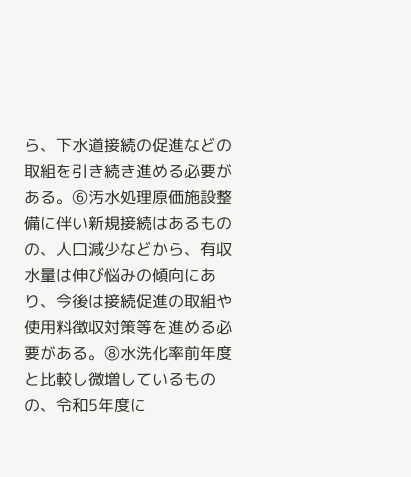ら、下水道接続の促進などの取組を引き続き進める必要がある。⑥汚水処理原価施設整備に伴い新規接続はあるものの、人口減少などから、有収水量は伸び悩みの傾向にあり、今後は接続促進の取組や使用料徴収対策等を進める必要がある。⑧水洗化率前年度と比較し微増しているものの、令和5年度に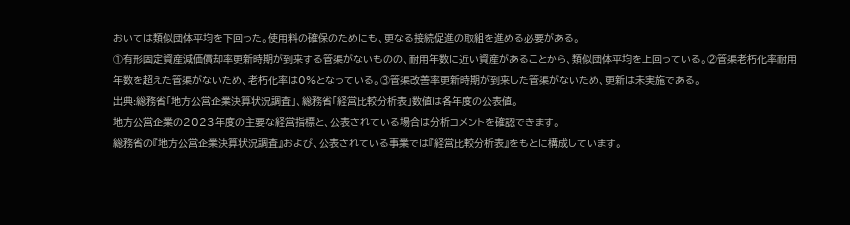おいては類似団体平均を下回った。使用料の確保のためにも、更なる接続促進の取組を進める必要がある。
①有形固定資産減価償却率更新時期が到来する管渠がないものの、耐用年数に近い資産があることから、類似団体平均を上回っている。②管渠老朽化率耐用年数を超えた管渠がないため、老朽化率は0%となっている。③管渠改善率更新時期が到来した管渠がないため、更新は未実施である。
出典:総務省「地方公営企業決算状況調査」、総務省「経営比較分析表」数値は各年度の公表値。
地方公営企業の2023年度の主要な経営指標と、公表されている場合は分析コメントを確認できます。
総務省の『地方公営企業決算状況調査』および、公表されている事業では『経営比較分析表』をもとに構成しています。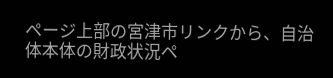ページ上部の宮津市リンクから、自治体本体の財政状況ペ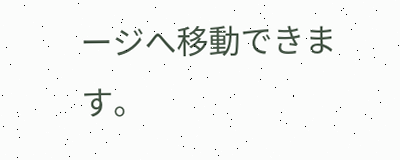ージへ移動できます。